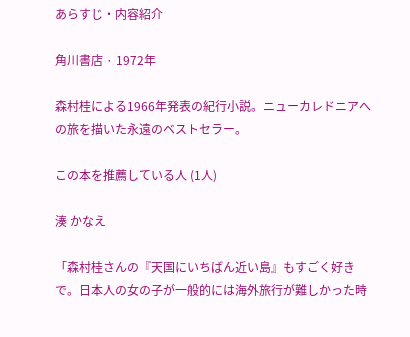あらすじ・内容紹介

角川書店 · 1972年

森村桂による1966年発表の紀行小説。ニューカレドニアへの旅を描いた永遠のベストセラー。

この本を推薦している人 (1人)

湊 かなえ

「森村桂さんの『天国にいちばん近い島』もすごく好きで。日本人の女の子が一般的には海外旅行が難しかった時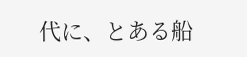代に、とある船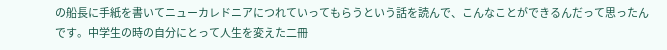の船長に手紙を書いてニューカレドニアにつれていってもらうという話を読んで、こんなことができるんだって思ったんです。中学生の時の自分にとって人生を変えた二冊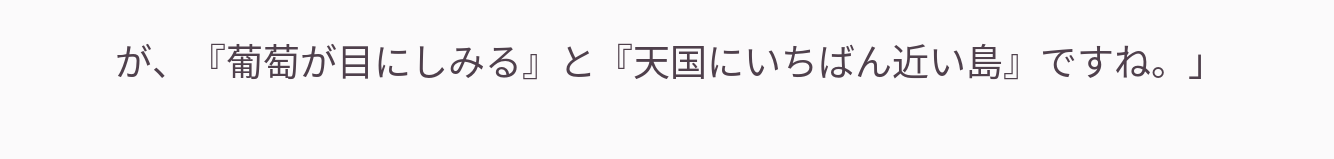が、『葡萄が目にしみる』と『天国にいちばん近い島』ですね。」